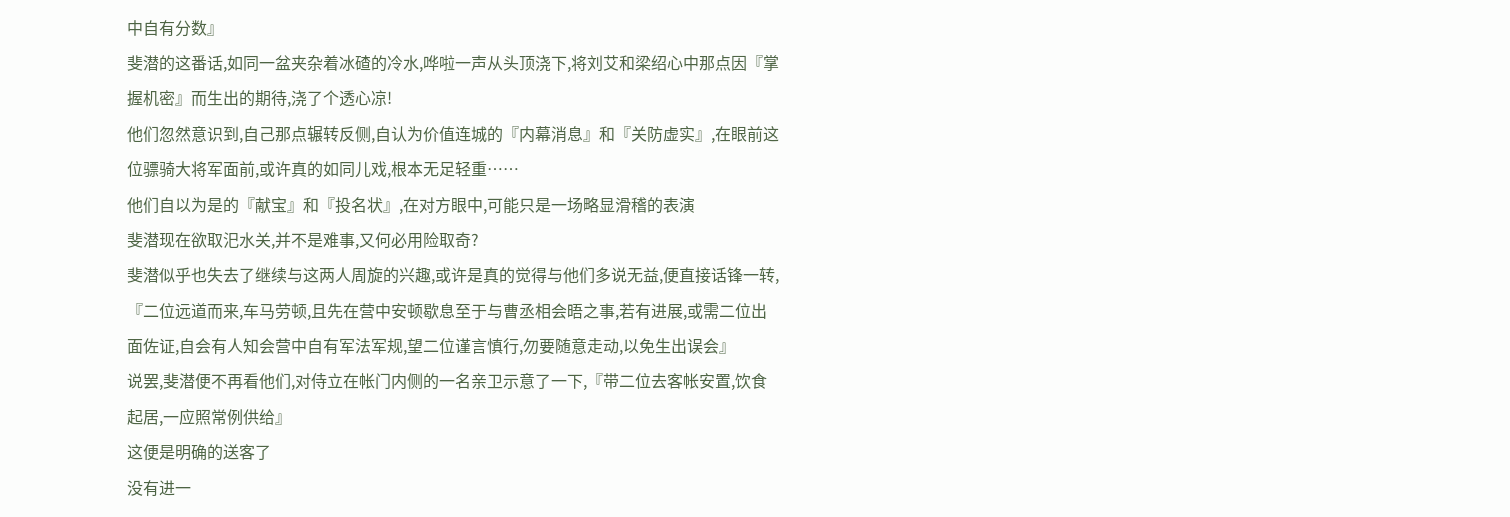中自有分数』
斐潜的这番话,如同一盆夹杂着冰碴的冷水,哗啦一声从头顶浇下,将刘艾和梁绍心中那点因『掌握机密』而生出的期待,浇了个透心凉!
他们忽然意识到,自己那点辗转反侧,自认为价值连城的『内幕消息』和『关防虚实』,在眼前这位骠骑大将军面前,或许真的如同儿戏,根本无足轻重……
他们自以为是的『献宝』和『投名状』,在对方眼中,可能只是一场略显滑稽的表演
斐潜现在欲取汜水关,并不是难事,又何必用险取奇?
斐潜似乎也失去了继续与这两人周旋的兴趣,或许是真的觉得与他们多说无益,便直接话锋一转,『二位远道而来,车马劳顿,且先在营中安顿歇息至于与曹丞相会晤之事,若有进展,或需二位出面佐证,自会有人知会营中自有军法军规,望二位谨言慎行,勿要随意走动,以免生出误会』
说罢,斐潜便不再看他们,对侍立在帐门内侧的一名亲卫示意了一下,『带二位去客帐安置,饮食起居,一应照常例供给』
这便是明确的送客了
没有进一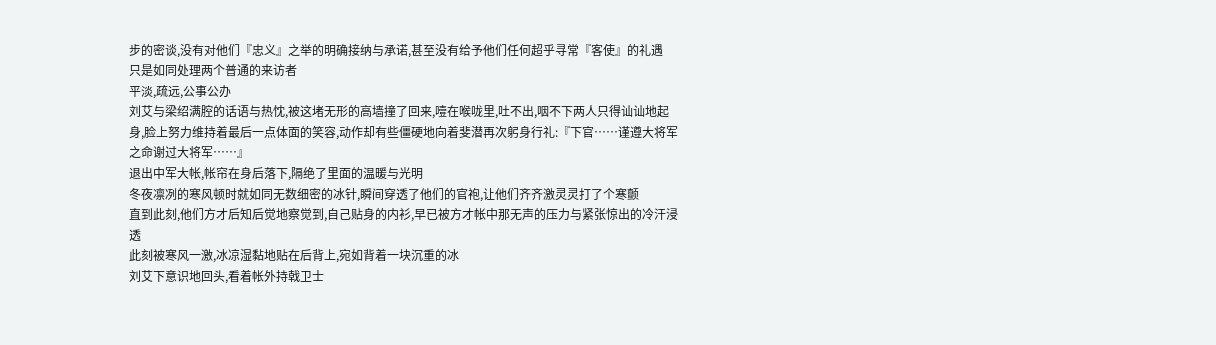步的密谈,没有对他们『忠义』之举的明确接纳与承诺,甚至没有给予他们任何超乎寻常『客使』的礼遇
只是如同处理两个普通的来访者
平淡,疏远,公事公办
刘艾与梁绍满腔的话语与热忱,被这堵无形的高墙撞了回来,噎在喉咙里,吐不出,咽不下两人只得讪讪地起身,脸上努力维持着最后一点体面的笑容,动作却有些僵硬地向着斐潜再次躬身行礼:『下官……谨遵大将军之命谢过大将军……』
退出中军大帐,帐帘在身后落下,隔绝了里面的温暖与光明
冬夜凛冽的寒风顿时就如同无数细密的冰针,瞬间穿透了他们的官袍,让他们齐齐激灵灵打了个寒颤
直到此刻,他们方才后知后觉地察觉到,自己贴身的内衫,早已被方才帐中那无声的压力与紧张惊出的冷汗浸透
此刻被寒风一激,冰凉湿黏地贴在后背上,宛如背着一块沉重的冰
刘艾下意识地回头,看着帐外持戟卫士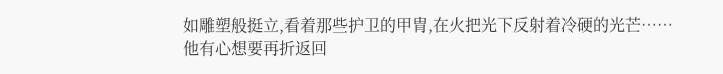如雕塑般挺立,看着那些护卫的甲胄,在火把光下反射着冷硬的光芒……
他有心想要再折返回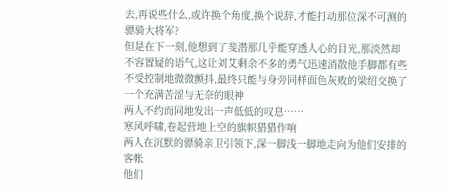去,再说些什么,或许换个角度,换个说辞,才能打动那位深不可测的骠骑大将军?
但是在下一刻,他想到了斐潜那几乎能穿透人心的目光,那淡然却不容置疑的语气,这让刘艾剩余不多的勇气迅速消散他手脚都有些不受控制地微微颤抖,最终只能与身旁同样面色灰败的梁绍交换了一个充满苦涩与无奈的眼神
两人不约而同地发出一声低低的叹息……
寒风呼啸,卷起营地上空的旗帜猎猎作响
两人在沉默的骠骑亲卫引领下,深一脚浅一脚地走向为他们安排的客帐
他们